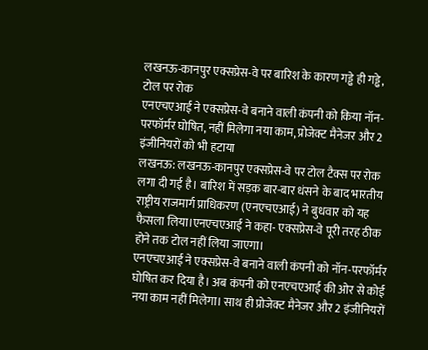लखनऊ-कानपुर एक्सप्रेस-वे पर बारिश के कारण गड्ढे ही गड्ढे, टोल पर रोक
एनएचएआई ने एक्सप्रेस-वे बनाने वाली कंपनी को किया नॉन-परफॉर्मर घोषित, नहीं मिलेगा नया काम, प्रोजेक्ट मैनेजर और 2 इंजीनियरों को भी हटाया
लखनऊ: लखनऊ-कानपुर एक्सप्रेस-वे पर टोल टैक्स पर रोक लगा दी गई है। बारिश में सड़क बार-बार धंसने के बाद भारतीय राष्ट्रीय राजमार्ग प्राधिकरण (एनएचएआई) ने बुधवार को यह फैसला लिया।एनएचएआई ने कहा- एक्सप्रेस-वे पूरी तरह ठीक होने तक टोल नहीं लिया जाएगा।
एनएचएआई ने एक्सप्रेस-वे बनाने वाली कंपनी को नॉन-परफॉर्मर घोषित कर दिया है। अब कंपनी को एनएचएआई की ओर से कोई नया काम नहीं मिलेगा। साथ ही प्रोजेक्ट मैनेजर और 2 इंजीनियरों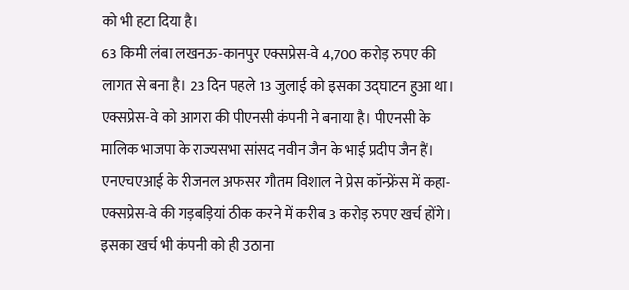को भी हटा दिया है।
63 किमी लंबा लखनऊ-कानपुर एक्सप्रेस-वे 4,700 करोड़ रुपए की लागत से बना है। 23 दिन पहले 13 जुलाई को इसका उद्घाटन हुआ था। एक्सप्रेस-वे को आगरा की पीएनसी कंपनी ने बनाया है। पीएनसी के मालिक भाजपा के राज्यसभा सांसद नवीन जैन के भाई प्रदीप जैन हैं।
एनएचएआई के रीजनल अफसर गौतम विशाल ने प्रेस कॉन्फ्रेंस में कहा- एक्सप्रेस-वे की गड़बड़ियां ठीक करने में करीब 3 करोड़ रुपए खर्च होंगे। इसका खर्च भी कंपनी को ही उठाना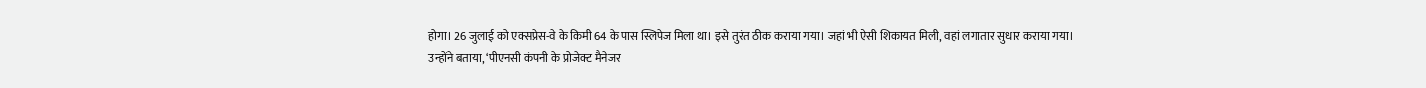होगा। 26 जुलाई को एक्सप्रेस-वे के किमी 64 के पास स्लिपेज मिला था। इसे तुरंत ठीक कराया गया। जहां भी ऐसी शिकायत मिली, वहां लगातार सुधार कराया गया।
उन्होंने बताया, ‘पीएनसी कंपनी के प्रोजेक्ट मैनेजर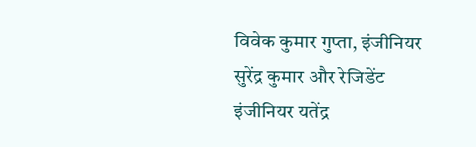विवेक कुमार गुप्ता, इंजीनियर सुरेंद्र कुमार और रेजिडेंट इंजीनियर यतेंद्र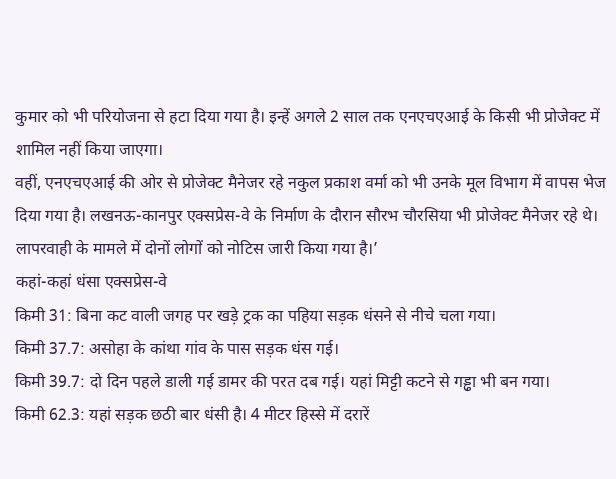कुमार को भी परियोजना से हटा दिया गया है। इन्हें अगले 2 साल तक एनएचएआई के किसी भी प्रोजेक्ट में शामिल नहीं किया जाएगा।
वहीं, एनएचएआई की ओर से प्रोजेक्ट मैनेजर रहे नकुल प्रकाश वर्मा को भी उनके मूल विभाग में वापस भेज दिया गया है। लखनऊ-कानपुर एक्सप्रेस-वे के निर्माण के दौरान सौरभ चौरसिया भी प्रोजेक्ट मैनेजर रहे थे। लापरवाही के मामले में दोनों लोगों को नोटिस जारी किया गया है।’
कहां-कहां धंसा एक्सप्रेस-वे
किमी 31: बिना कट वाली जगह पर खड़े ट्रक का पहिया सड़क धंसने से नीचे चला गया।
किमी 37.7: असोहा के कांथा गांव के पास सड़क धंस गई।
किमी 39.7: दो दिन पहले डाली गई डामर की परत दब गई। यहां मिट्टी कटने से गड्ढा भी बन गया।
किमी 62.3: यहां सड़क छठी बार धंसी है। 4 मीटर हिस्से में दरारें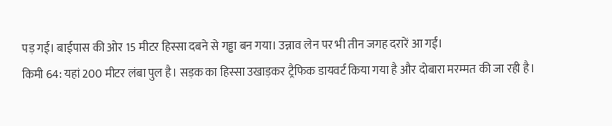पड़ गईं। बाईपास की ओर 15 मीटर हिस्सा दबने से गड्ढा बन गया। उन्नाव लेन पर भी तीन जगह दरारें आ गईं।
किमी 64: यहां 200 मीटर लंबा पुल है। सड़क का हिस्सा उखाड़कर ट्रैफिक डायवर्ट किया गया है और दोबारा मरम्मत की जा रही है।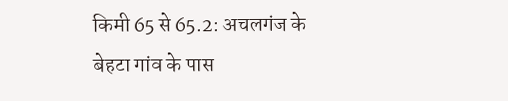किमी 65 से 65.2: अचलगंज के बेहटा गांव के पास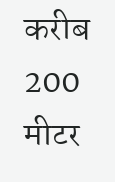करीब 200 मीटर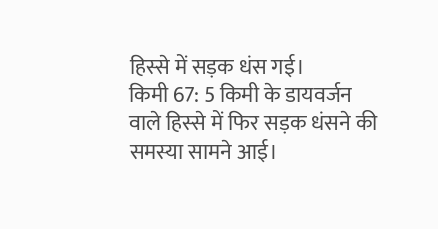हिस्से में सड़क धंस गई।
किमी 67: 5 किमी के डायवर्जन वाले हिस्से में फिर सड़क धंसने की समस्या सामने आई।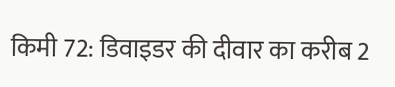किमी 72: डिवाइडर की दीवार का करीब 2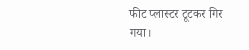फीट प्लास्टर टूटकर गिर गया।